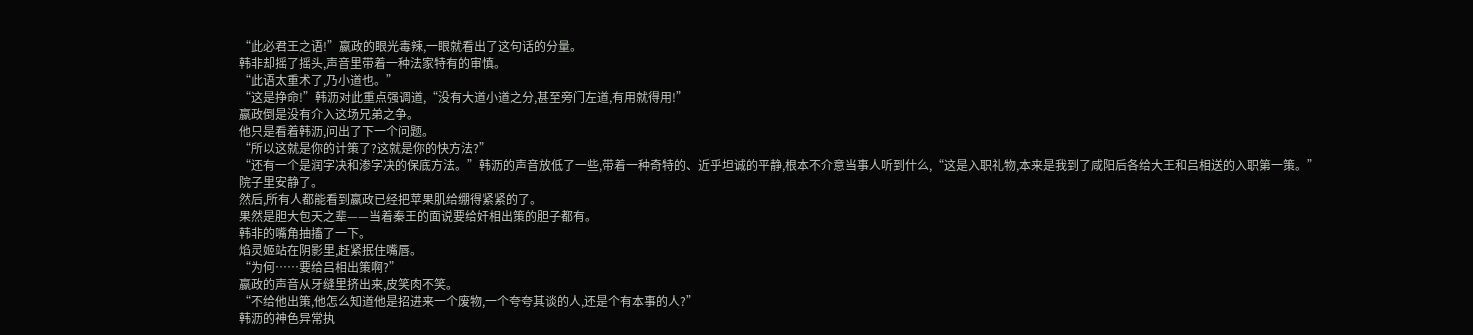“此必君王之语!”嬴政的眼光毒辣,一眼就看出了这句话的分量。
韩非却摇了摇头,声音里带着一种法家特有的审慎。
“此语太重术了,乃小道也。”
“这是挣命!”韩沥对此重点强调道,“没有大道小道之分,甚至旁门左道,有用就得用!”
嬴政倒是没有介入这场兄弟之争。
他只是看着韩沥,问出了下一个问题。
“所以这就是你的计策了?这就是你的快方法?”
“还有一个是润字决和渗字决的保底方法。”韩沥的声音放低了一些,带着一种奇特的、近乎坦诚的平静,根本不介意当事人听到什么,“这是入职礼物,本来是我到了咸阳后各给大王和吕相送的入职第一策。”
院子里安静了。
然后,所有人都能看到嬴政已经把苹果肌给绷得紧紧的了。
果然是胆大包天之辈——当着秦王的面说要给奸相出策的胆子都有。
韩非的嘴角抽搐了一下。
焰灵姬站在阴影里,赶紧抿住嘴唇。
“为何……要给吕相出策啊?”
嬴政的声音从牙缝里挤出来,皮笑肉不笑。
“不给他出策,他怎么知道他是招进来一个废物,一个夸夸其谈的人,还是个有本事的人?”
韩沥的神色异常执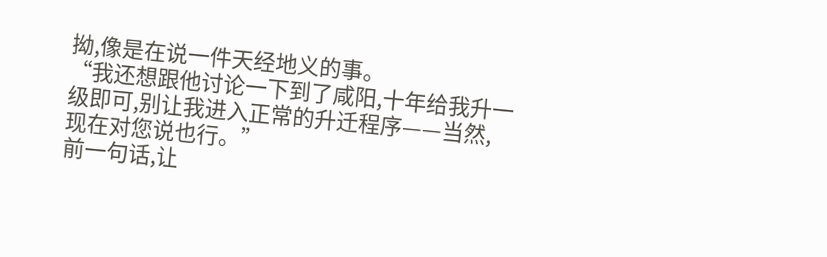拗,像是在说一件天经地义的事。
“我还想跟他讨论一下到了咸阳,十年给我升一级即可,别让我进入正常的升迁程序——当然,现在对您说也行。”
前一句话,让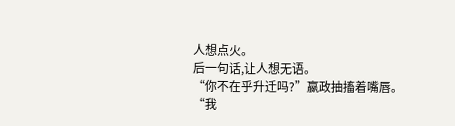人想点火。
后一句话,让人想无语。
“你不在乎升迁吗?”嬴政抽搐着嘴唇。
“我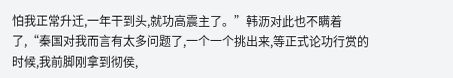怕我正常升迁,一年干到头,就功高震主了。”韩沥对此也不瞒着了,“秦国对我而言有太多问题了,一个一个挑出来,等正式论功行赏的时候,我前脚刚拿到彻侯,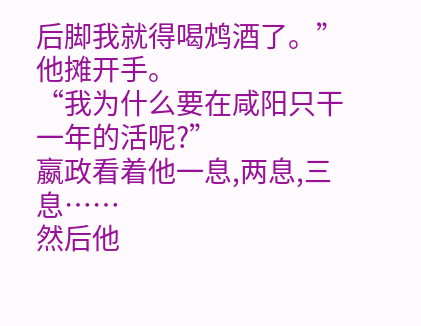后脚我就得喝鸩酒了。”
他摊开手。
“我为什么要在咸阳只干一年的活呢?”
嬴政看着他一息,两息,三息……
然后他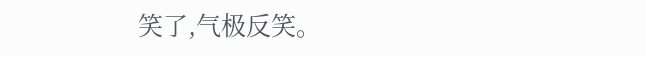笑了,气极反笑。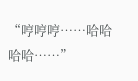“哼哼哼……哈哈哈哈……”